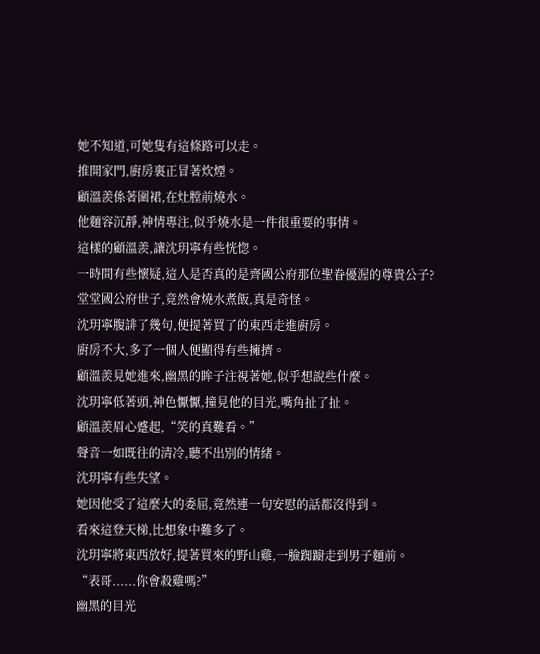她不知道,可她隻有這條路可以走。
推開家門,廚房裏正冒著炊煙。
顧溫羨係著圍裙,在灶膛前燒水。
他麵容沉靜,神情專注,似乎燒水是一件很重要的事情。
這樣的顧溫羨,讓沈玥寧有些恍惚。
一時間有些懷疑,這人是否真的是齊國公府那位聖眷優渥的尊貴公子?
堂堂國公府世子,竟然會燒水煮飯,真是奇怪。
沈玥寧腹誹了幾句,便提著買了的東西走進廚房。
廚房不大,多了一個人便顯得有些擁擠。
顧溫羨見她進來,幽黑的眸子注視著她,似乎想說些什麼。
沈玥寧低著頭,神色懨懨,撞見他的目光,嘴角扯了扯。
顧溫羨眉心蹙起,“笑的真難看。”
聲音一如既往的清冷,聽不出別的情緒。
沈玥寧有些失望。
她因他受了這麼大的委屈,竟然連一句安慰的話都沒得到。
看來這登天梯,比想象中難多了。
沈玥寧將東西放好,提著買來的野山雞,一臉踟躕走到男子麵前。
“表哥......你會殺雞嗎?”
幽黑的目光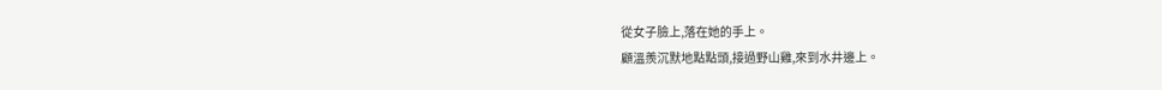從女子臉上,落在她的手上。
顧溫羨沉默地點點頭,接過野山雞,來到水井邊上。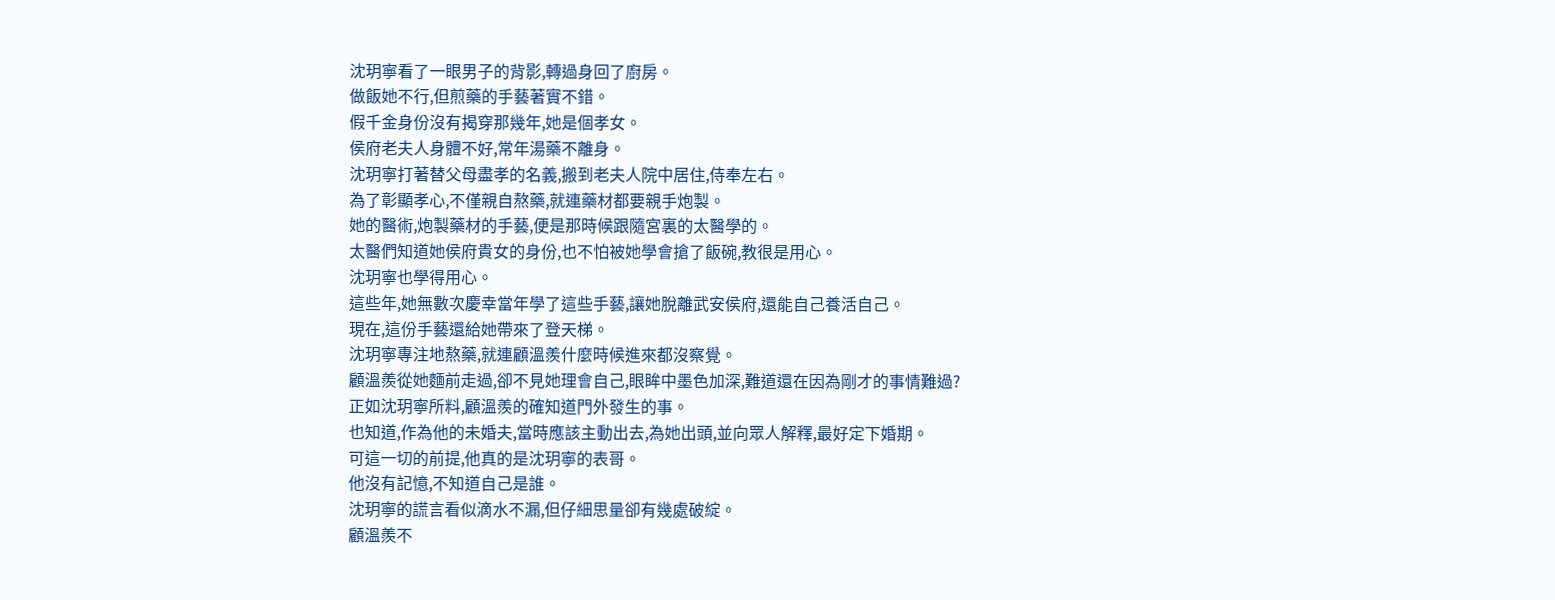沈玥寧看了一眼男子的背影,轉過身回了廚房。
做飯她不行,但煎藥的手藝著實不錯。
假千金身份沒有揭穿那幾年,她是個孝女。
侯府老夫人身體不好,常年湯藥不離身。
沈玥寧打著替父母盡孝的名義,搬到老夫人院中居住,侍奉左右。
為了彰顯孝心,不僅親自熬藥,就連藥材都要親手炮製。
她的醫術,炮製藥材的手藝,便是那時候跟隨宮裏的太醫學的。
太醫們知道她侯府貴女的身份,也不怕被她學會搶了飯碗,教很是用心。
沈玥寧也學得用心。
這些年,她無數次慶幸當年學了這些手藝,讓她脫離武安侯府,還能自己養活自己。
現在,這份手藝還給她帶來了登天梯。
沈玥寧專注地熬藥,就連顧溫羨什麼時候進來都沒察覺。
顧溫羨從她麵前走過,卻不見她理會自己,眼眸中墨色加深,難道還在因為剛才的事情難過?
正如沈玥寧所料,顧溫羨的確知道門外發生的事。
也知道,作為他的未婚夫,當時應該主動出去,為她出頭,並向眾人解釋,最好定下婚期。
可這一切的前提,他真的是沈玥寧的表哥。
他沒有記憶,不知道自己是誰。
沈玥寧的謊言看似滴水不漏,但仔細思量卻有幾處破綻。
顧溫羨不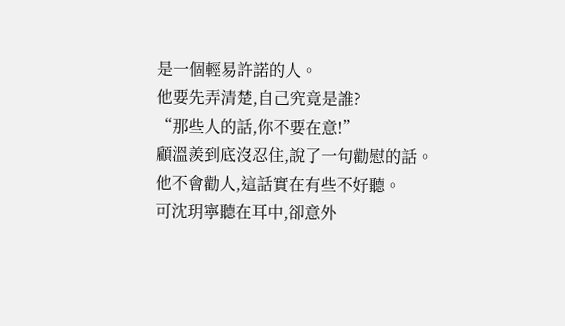是一個輕易許諾的人。
他要先弄清楚,自己究竟是誰?
“那些人的話,你不要在意!”
顧溫羨到底沒忍住,說了一句勸慰的話。
他不會勸人,這話實在有些不好聽。
可沈玥寧聽在耳中,卻意外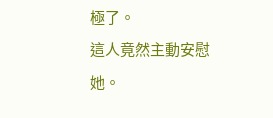極了。
這人竟然主動安慰她。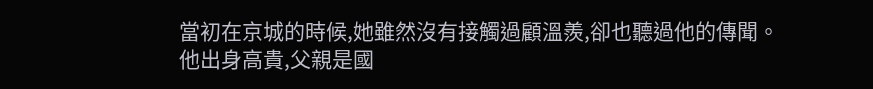當初在京城的時候,她雖然沒有接觸過顧溫羨,卻也聽過他的傳聞。
他出身高貴,父親是國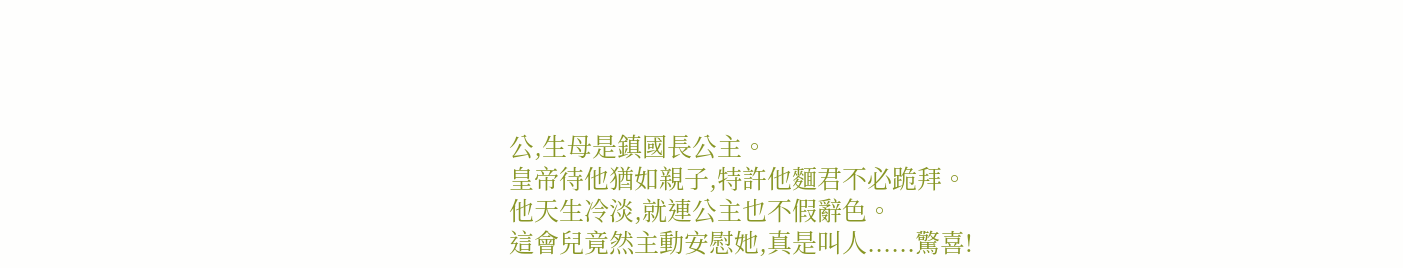公,生母是鎮國長公主。
皇帝待他猶如親子,特許他麵君不必跪拜。
他天生冷淡,就連公主也不假辭色。
這會兒竟然主動安慰她,真是叫人......驚喜!